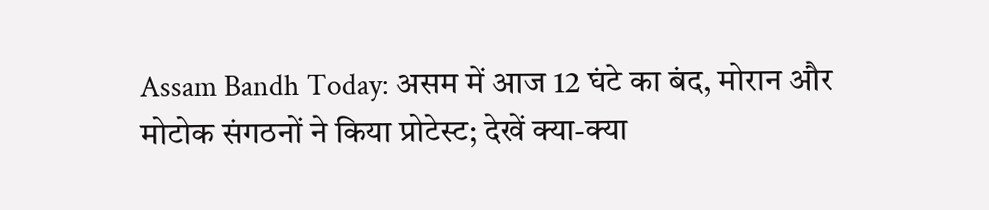Assam Bandh Today: असम में आज 12 घंटे का बंद, मोरान और मोटोक संगठनों ने किया प्रोटेस्ट; देखें क्या-क्या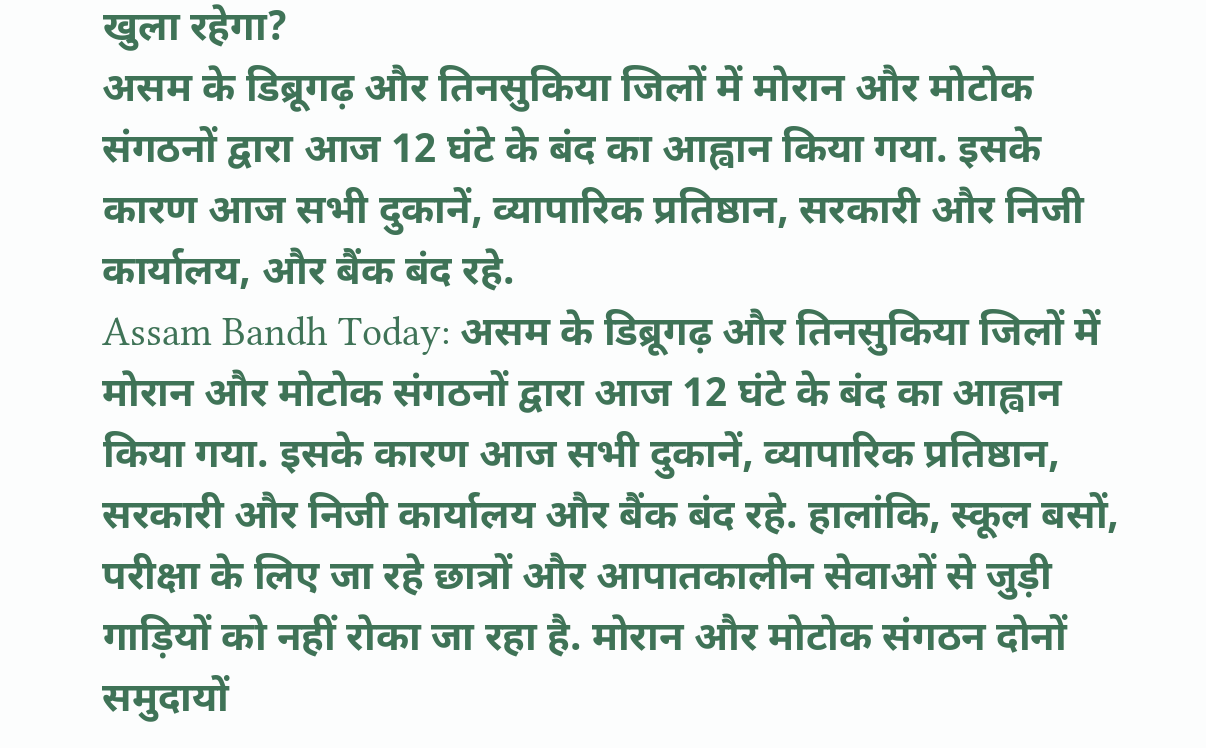खुला रहेगा?
असम के डिब्रूगढ़ और तिनसुकिया जिलों में मोरान और मोटोक संगठनों द्वारा आज 12 घंटे के बंद का आह्वान किया गया. इसके कारण आज सभी दुकानें, व्यापारिक प्रतिष्ठान, सरकारी और निजी कार्यालय, और बैंक बंद रहे.
Assam Bandh Today: असम के डिब्रूगढ़ और तिनसुकिया जिलों में मोरान और मोटोक संगठनों द्वारा आज 12 घंटे के बंद का आह्वान किया गया. इसके कारण आज सभी दुकानें, व्यापारिक प्रतिष्ठान, सरकारी और निजी कार्यालय और बैंक बंद रहे. हालांकि, स्कूल बसों, परीक्षा के लिए जा रहे छात्रों और आपातकालीन सेवाओं से जुड़ी गाड़ियों को नहीं रोका जा रहा है. मोरान और मोटोक संगठन दोनों समुदायों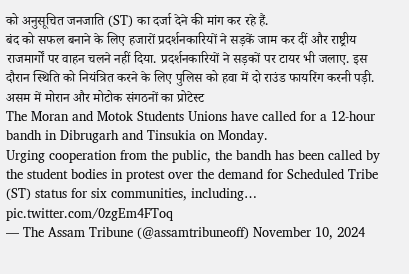को अनुसूचित जनजाति (ST) का दर्जा देने की मांग कर रहे हैं.
बंद को सफल बनाने के लिए हजारों प्रदर्शनकारियों ने सड़कें जाम कर दीं और राष्ट्रीय राजमार्गों पर वाहन चलने नहीं दिया. प्रदर्शनकारियों ने सड़कों पर टायर भी जलाए. इस दौरान स्थिति को नियंत्रित करने के लिए पुलिस को हवा में दो राउंड फायरिंग करनी पड़ी.
असम में मोरान और मोटोक संगठनों का प्रोटेस्ट
The Moran and Motok Students Unions have called for a 12-hour bandh in Dibrugarh and Tinsukia on Monday.
Urging cooperation from the public, the bandh has been called by the student bodies in protest over the demand for Scheduled Tribe (ST) status for six communities, including… pic.twitter.com/0zgEm4FToq
— The Assam Tribune (@assamtribuneoff) November 10, 2024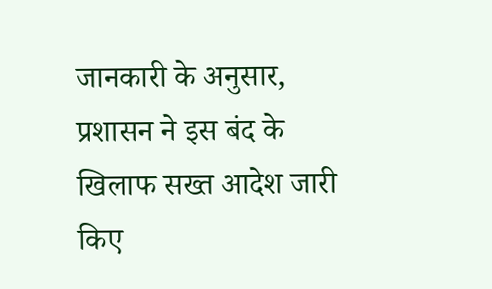जानकारी के अनुसार, प्रशासन ने इस बंद के खिलाफ सख्त आदेश जारी किए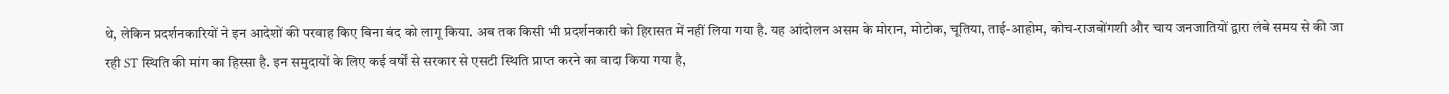थे, लेकिन प्रदर्शनकारियों ने इन आदेशों की परवाह किए बिना बंद को लागू किया. अब तक किसी भी प्रदर्शनकारी को हिरासत में नहीं लिया गया है. यह आंदोलन असम के मोरान, मोटोक, चूतिया, ताई-आहोम, कोच-राजबोंगशी और चाय जनजातियों द्वारा लंबे समय से की जा रही ST स्थिति की मांग का हिस्सा है. इन समुदायों के लिए कई वर्षों से सरकार से एसटी स्थिति प्राप्त करने का वादा किया गया है,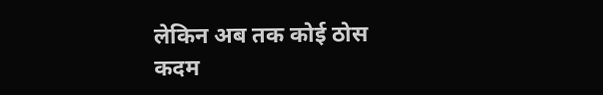लेकिन अब तक कोई ठोस कदम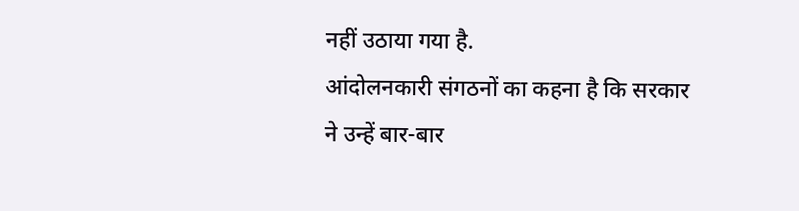नहीं उठाया गया है.
आंदोलनकारी संगठनों का कहना है कि सरकार ने उन्हें बार-बार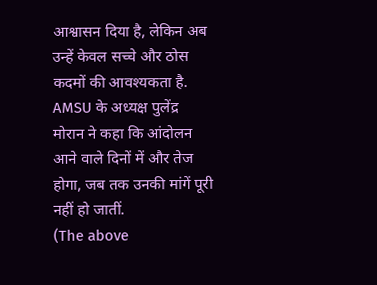आश्वासन दिया है, लेकिन अब उन्हें केवल सच्चे और ठोस कदमों की आवश्यकता है. AMSU के अध्यक्ष पुलेंद्र मोरान ने कहा कि आंदोलन आने वाले दिनों में और तेज होगा, जब तक उनकी मांगें पूरी नहीं हो जातीं.
(The above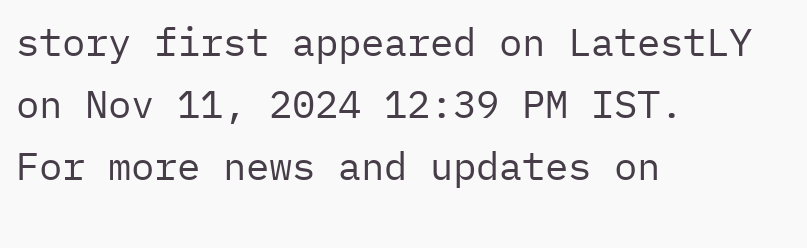story first appeared on LatestLY on Nov 11, 2024 12:39 PM IST. For more news and updates on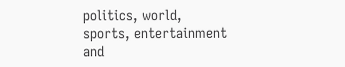politics, world, sports, entertainment and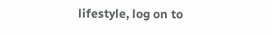lifestyle, log on to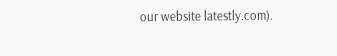our website latestly.com).